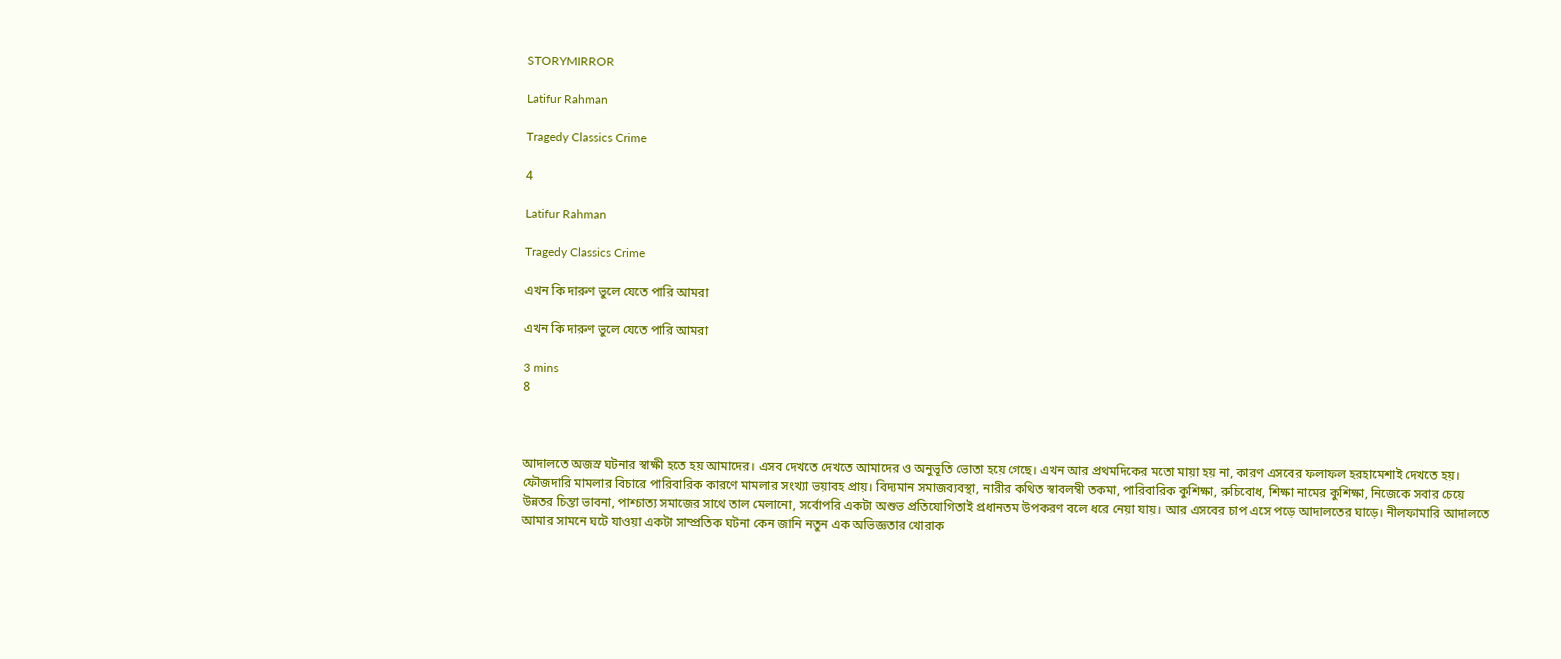STORYMIRROR

Latifur Rahman

Tragedy Classics Crime

4

Latifur Rahman

Tragedy Classics Crime

এখন কি দারুণ ভুলে যেতে পারি আমরা

এখন কি দারুণ ভুলে যেতে পারি আমরা

3 mins
8



আদালতে অজস্র ঘটনার স্বাক্ষী হতে হয় আমাদের। এসব দেখতে দেখতে আমাদের ও অনুভূতি ভোতা হয়ে গেছে। এখন আর প্রথমদিকের মতো মায়া হয় না, কারণ এসবের ফলাফল হরহামেশাই দেখতে হয়। ফৌজদারি মামলার বিচারে পারিবারিক কারণে মামলার সংখ্যা ভয়াবহ প্রায়। বিদ্যমান সমাজব্যবস্থা, নারীর কথিত স্বাবলম্বী তকমা, পারিবারিক কুশিক্ষা, রুচিবোধ, শিক্ষা নামের কুশিক্ষা, নিজেকে সবার চেয়ে উন্নতর চিন্তা ভাবনা, পাশ্চাত্য সমাজের সাথে তাল মেলানো, সর্বোপরি একটা অশুভ প্রতিযোগিতাই প্রধানতম উপকরণ বলে ধরে নেয়া যায়। আর এসবের চাপ এসে পড়ে আদালতের ঘাড়ে। নীলফামারি আদালতে আমার সামনে ঘটে যাওয়া একটা সাম্প্রতিক ঘটনা কেন জানি নতুন এক অভিজ্ঞতার খোরাক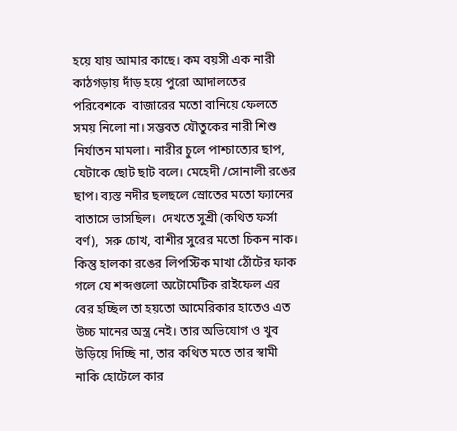হয়ে যায় আমার কাছে। কম বয়সী এক নারী কাঠগড়ায় দাঁড় হয়ে পুরো আদালতের পরিবেশকে  বাজারের মতো বানিয়ে ফেলতে সময় নিলো না। সম্ভবত যৌতুকের নারী শিশু নির্যাতন মামলা। নারীর চুলে পাশ্চাত্যের ছাপ,  যেটাকে ছোট ছাট বলে। মেহেদী /সোনালী রঙের ছাপ। ব্যস্ত নদীর ছলছলে স্রোতের মতো ফ্যানের বাতাসে ভাসছিল।  দেখতে সুশ্রী (কথিত ফর্সা বর্ণ),  সরু চোখ, বাশীর সুরের মতো চিকন নাক। কিন্তু হালকা রঙের লিপস্টিক মাখা ঠোঁটের ফাক গলে যে শব্দগুলো অটোমেটিক রাইফেল এর বের হচ্ছিল তা হয়তো আমেরিকার হাতেও এত উচ্চ মানের অস্ত্র নেই। তার অভিযোগ ও খুব উড়িয়ে দিচ্ছি না, তার কথিত মতে তার স্বামী নাকি হোটেলে কার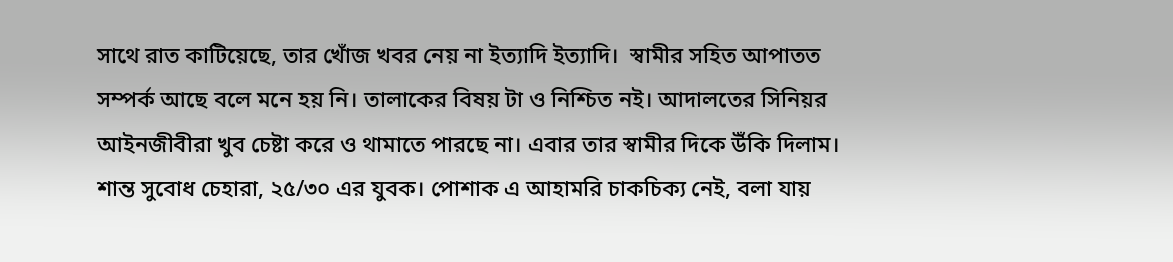সাথে রাত কাটিয়েছে, তার খোঁজ খবর নেয় না ইত্যাদি ইত্যাদি।  স্বামীর সহিত আপাতত সম্পর্ক আছে বলে মনে হয় নি। তালাকের বিষয় টা ও নিশ্চিত নই। আদালতের সিনিয়র আইনজীবীরা খুব চেষ্টা করে ও থামাতে পারছে না। এবার তার স্বামীর দিকে উঁকি দিলাম। শান্ত সুবোধ চেহারা, ২৫/৩০ এর যুবক। পোশাক এ আহামরি চাকচিক্য নেই, বলা যায়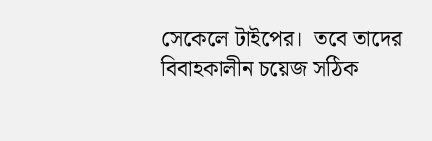সেকেলে টাইপের।  তবে তাদের বিবাহকালীন চয়েজ সঠিক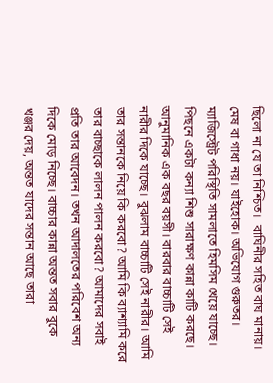ছিলো না যে তা নিশ্চিত।  বাঘিনীর সহিত বাঘ মানায়। মেষ বা গাধা নয়। যাইহোক। অভিযোগ গুরুতর। ম্যাজিস্ট্রেট পরিস্থিতি সামলাতে হিমসিম খেয়ে যাচ্ছে।  পিছনে একটা কন্যা শিশু সারাক্ষণ কান্না কাটি করছে। আনুমানিক এক বছর বয়সী। বারবার বাচ্চাটি সেই নারীর দিকে যাচ্ছে। বুঝলাম বাচ্চাটি সেই নারীর। আমি তার সন্তানকে নিয়ে কি করবো? আমি কি ব্যাশ্যামি করে তার বাচ্ছাকে লালন পালন করবো? আমাদের সবাই প্রতি তার আবেদন। তখন আদালতের পরিবেশ অন্য দিকে মোড় নিচ্ছে। বাচ্চার কান্না অন্তত সবার বুকে খঞ্জর দেয়, অন্তত যাদের সন্তান আছে তারা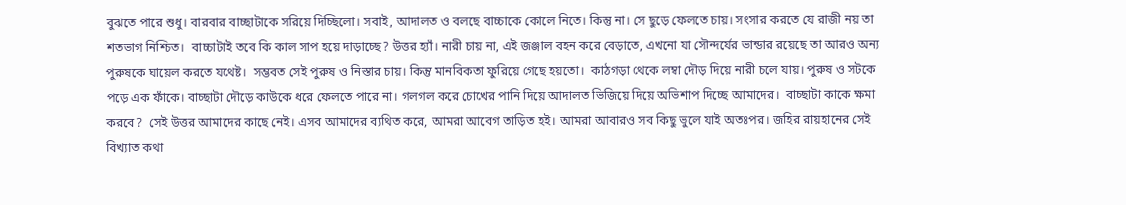বুঝতে পারে শুধু। বারবার বাচ্ছাটাকে সরিয়ে দিচ্ছিলো। সবাই, আদালত ও বলছে বাচ্চাকে কোলে নিতে। কিন্তু না। সে ছুড়ে ফেলতে চায়। সংসার করতে যে রাজী নয় তা শতভাগ নিশ্চিত।  বাচ্চাটাই তবে কি কাল সাপ হয়ে দাড়াচ্ছে? উত্তর হ্যাঁ। নারী চায় না, এই জঞ্জাল বহন করে বেড়াতে, এখনো যা সৌন্দর্যের ভান্ডার রয়েছে তা আরও অন্য পুরুষকে ঘায়েল করতে যথেষ্ট।  সম্ভবত সেই পুরুষ ও নিস্তার চায়। কিন্তু মানবিকতা ফুরিয়ে গেছে হয়তো।  কাঠগড়া থেকে লম্বা দৌড় দিয়ে নারী চলে যায়। পুরুষ ও সটকে পড়ে এক ফাঁকে। বাচ্ছাটা দৌড়ে কাউকে ধরে ফেলতে পারে না। গলগল করে চোখের পানি দিয়ে আদালত ভিজিয়ে দিয়ে অভিশাপ দিচ্ছে আমাদের।  বাচ্ছাটা কাকে ক্ষমা করবে?  সেই উত্তর আমাদের কাছে নেই। এসব আমাদের ব্যথিত করে, আমরা আবেগ তাড়িত হই। আমরা আবারও সব কিছু ভুলে যাই অতঃপর। জহির রায়হানের সেই বিখ্যাত কথা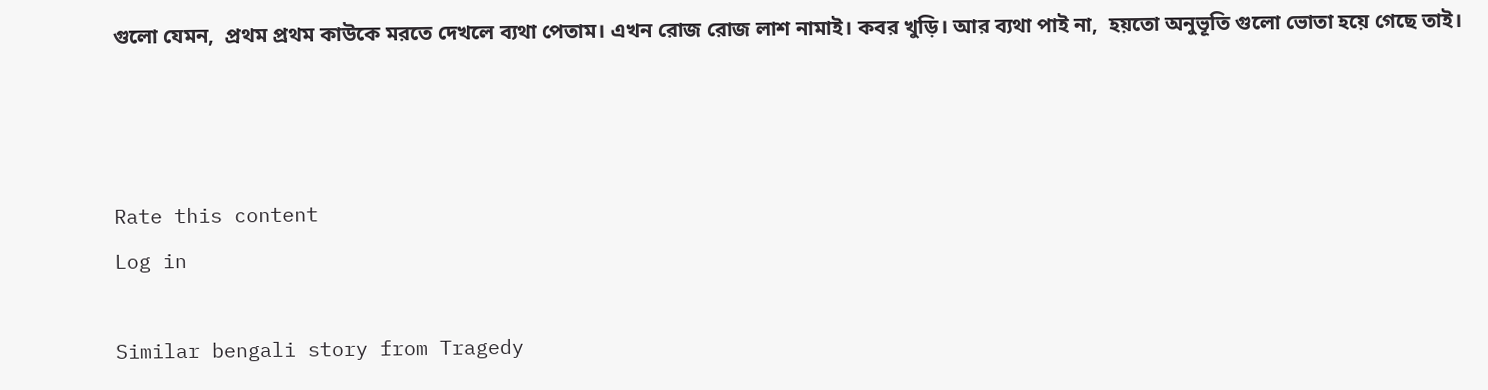গুলো যেমন,  প্রথম প্রথম কাউকে মরতে দেখলে ব্যথা পেতাম। এখন রোজ রোজ লাশ নামাই। কবর খুড়ি। আর ব্যথা পাই না,  হয়তো অনুভূতি গুলো ভোতা হয়ে গেছে তাই।



Rate this content
Log in

Similar bengali story from Tragedy